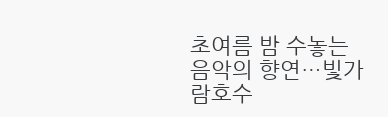초여름 밤 수놓는 음악의 향연…빛가람호수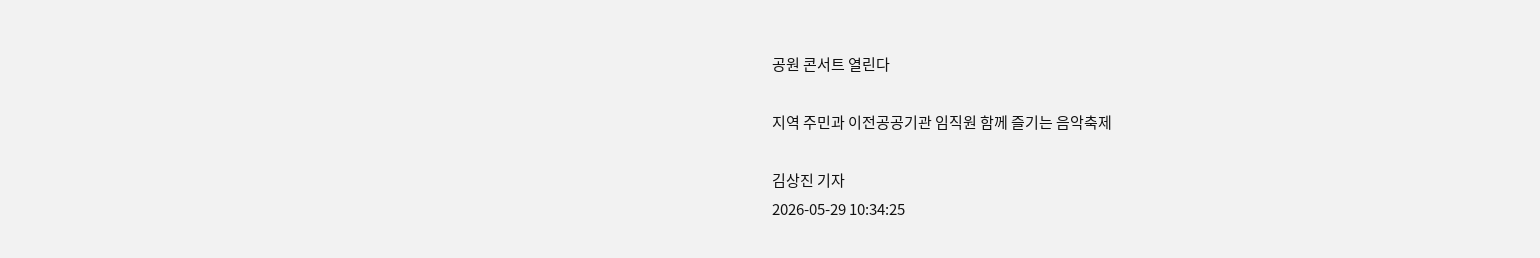공원 콘서트 열린다

지역 주민과 이전공공기관 임직원 함께 즐기는 음악축제

김상진 기자
2026-05-29 10:34:25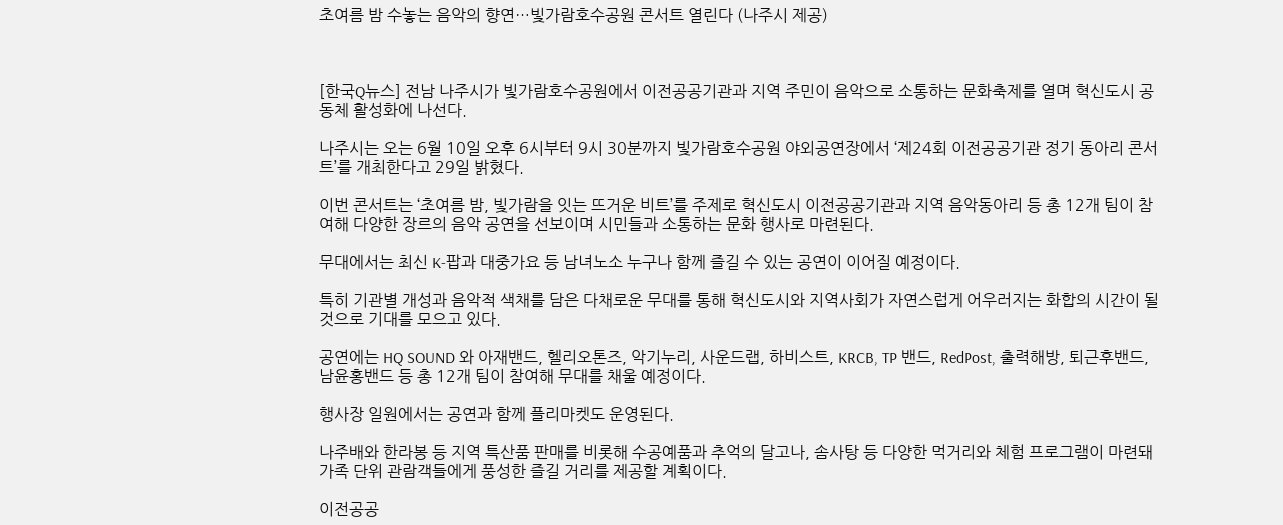초여름 밤 수놓는 음악의 향연…빛가람호수공원 콘서트 열린다 (나주시 제공)



[한국Q뉴스] 전남 나주시가 빛가람호수공원에서 이전공공기관과 지역 주민이 음악으로 소통하는 문화축제를 열며 혁신도시 공동체 활성화에 나선다.

나주시는 오는 6월 10일 오후 6시부터 9시 30분까지 빛가람호수공원 야외공연장에서 ‘제24회 이전공공기관 정기 동아리 콘서트’를 개최한다고 29일 밝혔다.

이번 콘서트는 ‘초여름 밤, 빛가람을 잇는 뜨거운 비트’를 주제로 혁신도시 이전공공기관과 지역 음악동아리 등 총 12개 팀이 참여해 다양한 장르의 음악 공연을 선보이며 시민들과 소통하는 문화 행사로 마련된다.

무대에서는 최신 K-팝과 대중가요 등 남녀노소 누구나 함께 즐길 수 있는 공연이 이어질 예정이다.

특히 기관별 개성과 음악적 색채를 담은 다채로운 무대를 통해 혁신도시와 지역사회가 자연스럽게 어우러지는 화합의 시간이 될 것으로 기대를 모으고 있다.

공연에는 HQ SOUND 와 아재밴드, 헬리오톤즈, 악기누리, 사운드랩, 하비스트, KRCB, TP 밴드, RedPost, 출력해방, 퇴근후밴드, 남윤홍밴드 등 총 12개 팀이 참여해 무대를 채울 예정이다.

행사장 일원에서는 공연과 함께 플리마켓도 운영된다.

나주배와 한라봉 등 지역 특산품 판매를 비롯해 수공예품과 추억의 달고나, 솜사탕 등 다양한 먹거리와 체험 프로그램이 마련돼 가족 단위 관람객들에게 풍성한 즐길 거리를 제공할 계획이다.

이전공공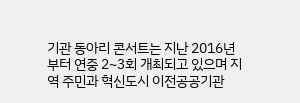기관 동아리 콘서트는 지난 2016년부터 연중 2~3회 개최되고 있으며 지역 주민과 혁신도시 이전공공기관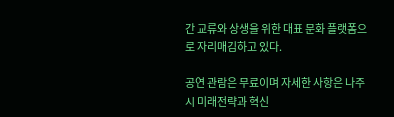간 교류와 상생을 위한 대표 문화 플랫폼으로 자리매김하고 있다.

공연 관람은 무료이며 자세한 사항은 나주시 미래전략과 혁신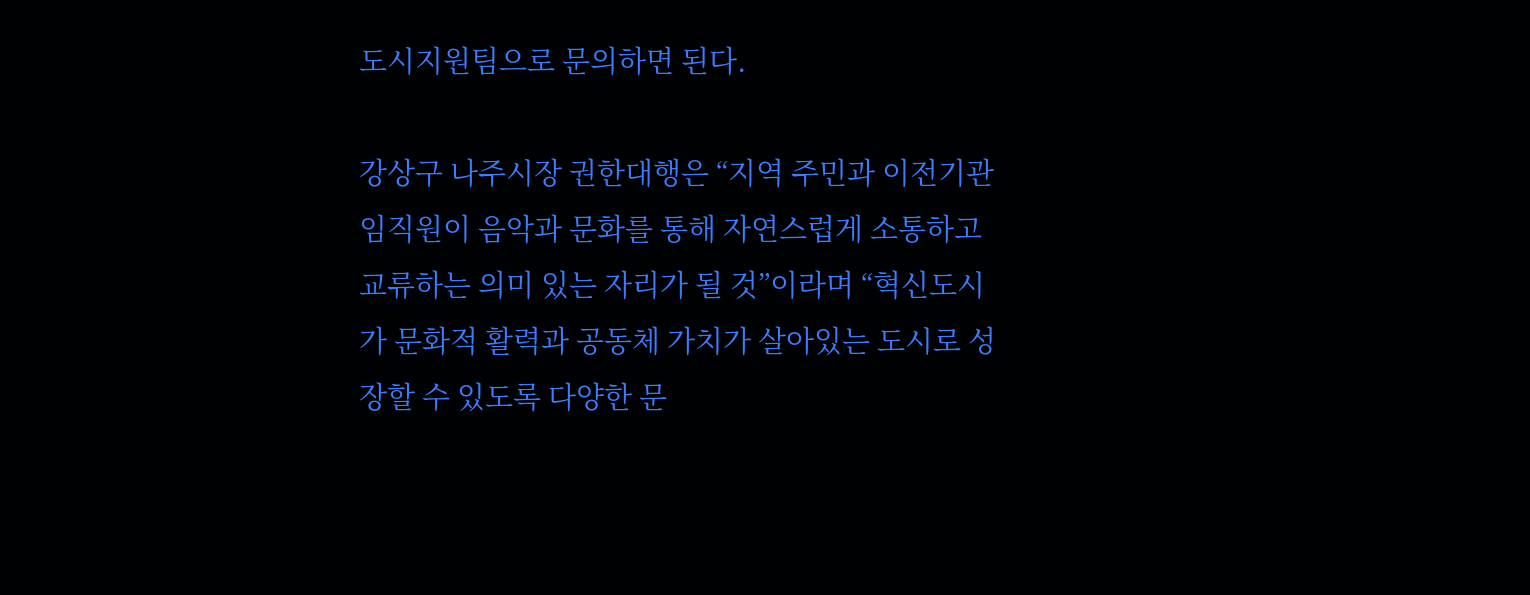도시지원팀으로 문의하면 된다.

강상구 나주시장 권한대행은 “지역 주민과 이전기관 임직원이 음악과 문화를 통해 자연스럽게 소통하고 교류하는 의미 있는 자리가 될 것”이라며 “혁신도시가 문화적 활력과 공동체 가치가 살아있는 도시로 성장할 수 있도록 다양한 문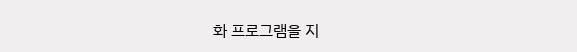화 프로그램을 지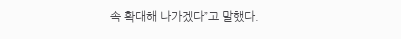속 확대해 나가겠다”고 말했다.